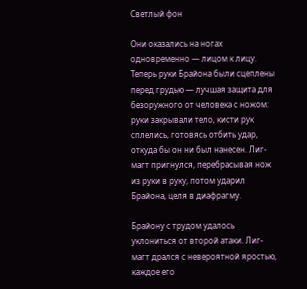Светлый фон

Они оказались на ногах одновременно — лицом к лицу. Теперь руки Брайона были сцеплены перед грудью — лучшая защита для безоружного от человека с ножом: руки закрывали тело, кисти рук сплелись, готовясь отбить удар, откуда бы он ни был нанесен. Лиг-магт пригнулся, перебрасывая нож из руки в руку, потом ударил Брайона, целя в диафрагму.

Брайону с трудом удалось уклониться от второй атаки. Лиг-магт дрался с невероятной яростью, каждое его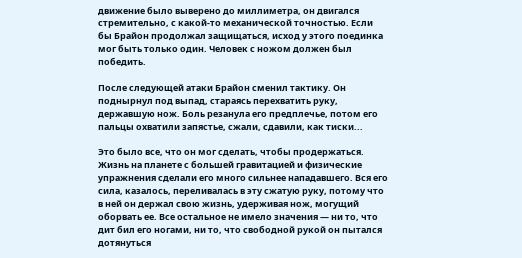движение было выверено до миллиметра, он двигался стремительно, с какой-то механической точностью. Если бы Брайон продолжал защищаться, исход у этого поединка мог быть только один. Человек с ножом должен был победить.

После следующей атаки Брайон сменил тактику. Он поднырнул под выпад, стараясь перехватить руку, державшую нож. Боль резанула его предплечье, потом его пальцы охватили запястье, сжали, сдавили, как тиски...

Это было все, что он мог сделать, чтобы продержаться. Жизнь на планете с большей гравитацией и физические упражнения сделали его много сильнее нападавшего. Вся его сила, казалось, переливалась в эту сжатую руку, потому что в ней он держал свою жизнь, удерживая нож, могущий оборвать ее. Все остальное не имело значения — ни то, что дит бил его ногами, ни то, что свободной рукой он пытался дотянуться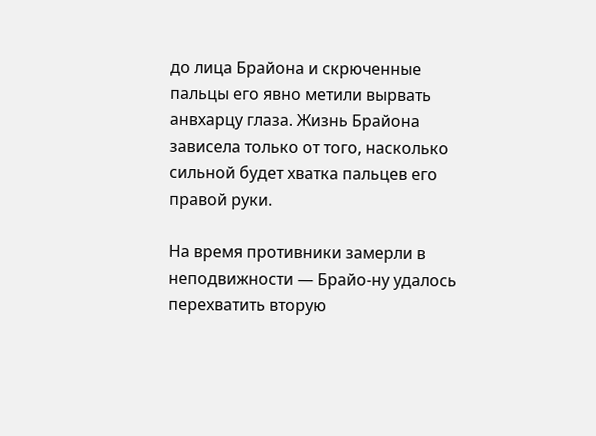до лица Брайона и скрюченные пальцы его явно метили вырвать анвхарцу глаза. Жизнь Брайона зависела только от того, насколько сильной будет хватка пальцев его правой руки.

На время противники замерли в неподвижности — Брайо-ну удалось перехватить вторую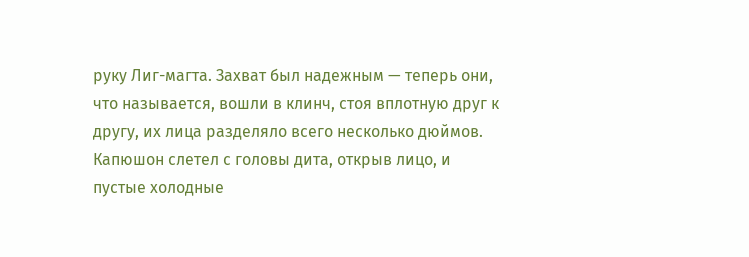руку Лиг-магта. Захват был надежным — теперь они, что называется, вошли в клинч, стоя вплотную друг к другу, их лица разделяло всего несколько дюймов. Капюшон слетел с головы дита, открыв лицо, и пустые холодные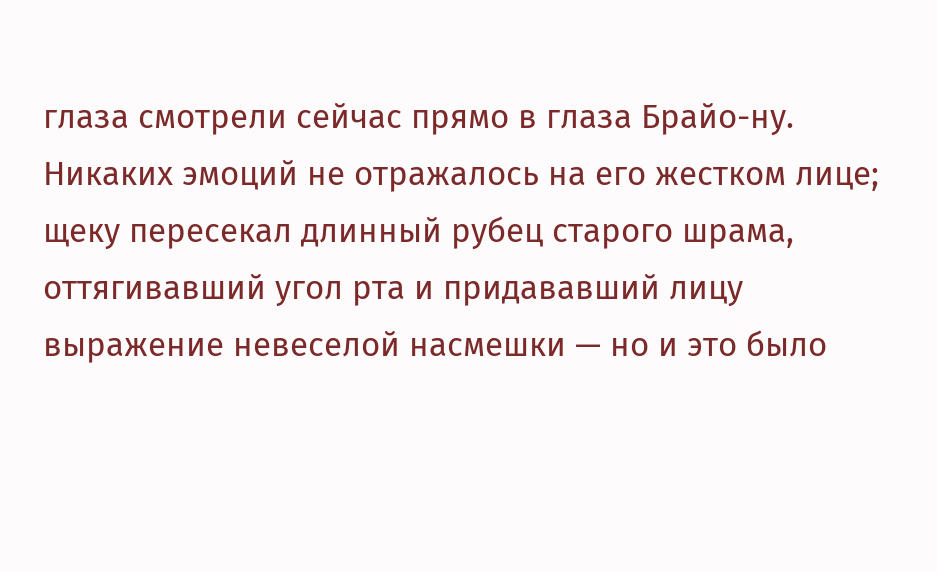глаза смотрели сейчас прямо в глаза Брайо-ну. Никаких эмоций не отражалось на его жестком лице; щеку пересекал длинный рубец старого шрама, оттягивавший угол рта и придававший лицу выражение невеселой насмешки — но и это было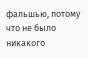фальшью, потому что не было никакого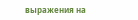выражения на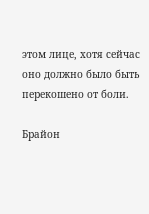этом лице, хотя сейчас оно должно было быть перекошено от боли.

Брайон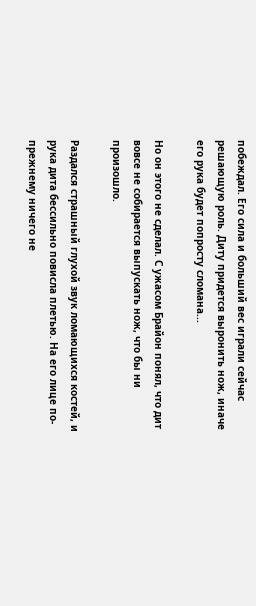побеждал. Его сила и больший вес играли сейчас решающую роль. Диту придется выронить нож, иначе его рука будет попросту сломана...

Но он этого не сделал. С ужасом Брайон понял, что дит вовсе не собирается выпускать нож, что бы ни произошло.

Раздался страшный глухой звук ломающихся костей, и рука дита бессильно повисла плетью. На его лице по-прежнему ничего не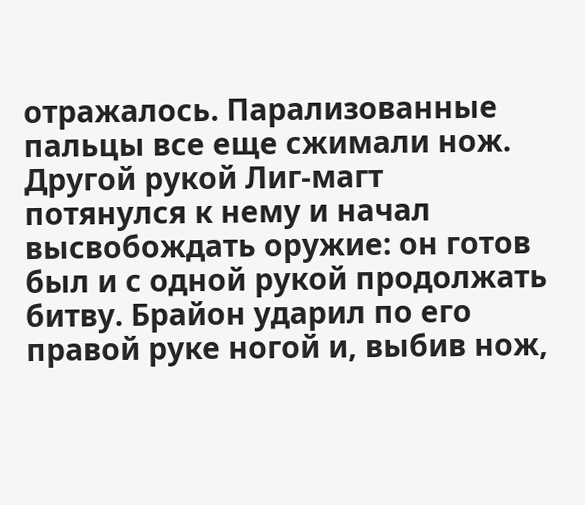отражалось. Парализованные пальцы все еще сжимали нож. Другой рукой Лиг-магт потянулся к нему и начал высвобождать оружие: он готов был и с одной рукой продолжать битву. Брайон ударил по его правой руке ногой и, выбив нож,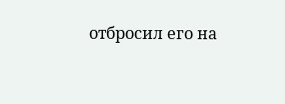отбросил его на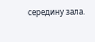середину зала.